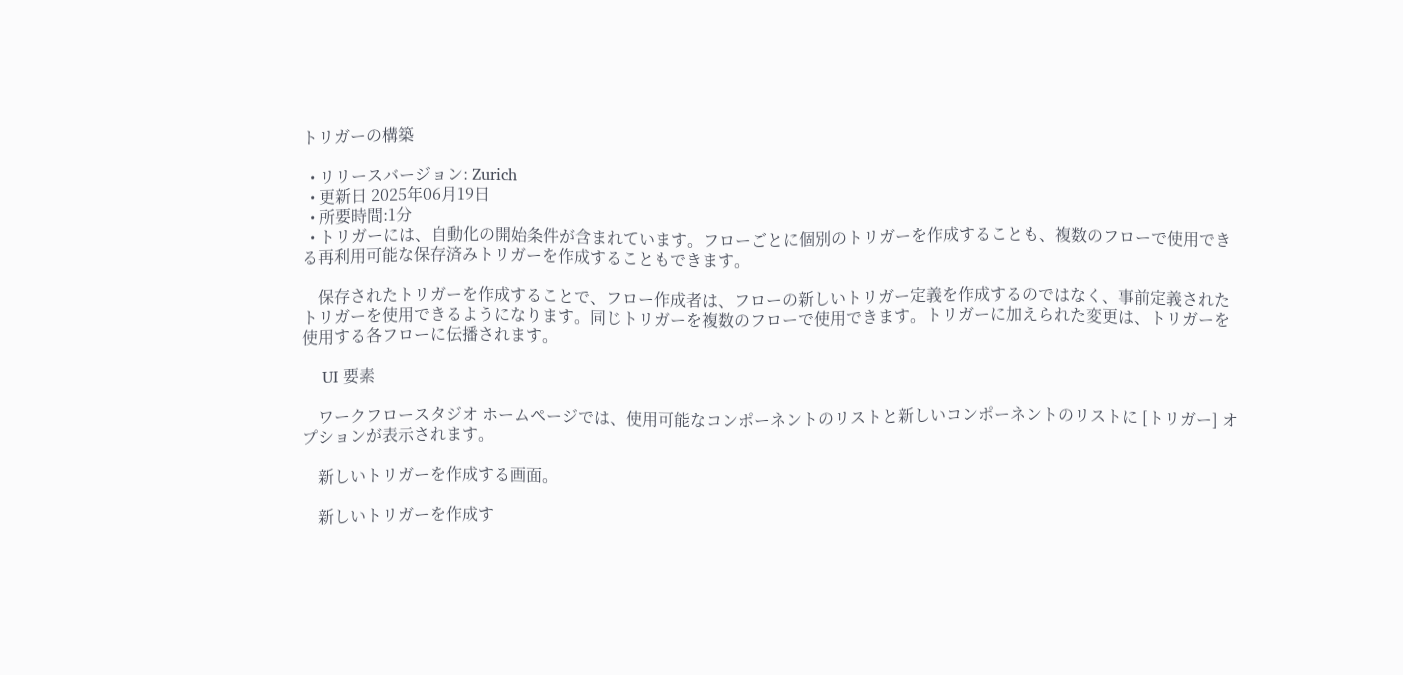トリガーの構築

  • リリースバージョン: Zurich
  • 更新日 2025年06月19日
  • 所要時間:1分
  • トリガーには、自動化の開始条件が含まれています。フローごとに個別のトリガーを作成することも、複数のフローで使用できる再利用可能な保存済みトリガーを作成することもできます。

    保存されたトリガーを作成することで、フロー作成者は、フローの新しいトリガー定義を作成するのではなく、事前定義されたトリガーを使用できるようになります。同じトリガーを複数のフローで使用できます。トリガーに加えられた変更は、トリガーを使用する各フローに伝播されます。

    UI 要素

    ワークフロースタジオ ホームページでは、使用可能なコンポーネントのリストと新しいコンポーネントのリストに [トリガー] オプションが表示されます。

    新しいトリガーを作成する画面。

    新しいトリガーを作成す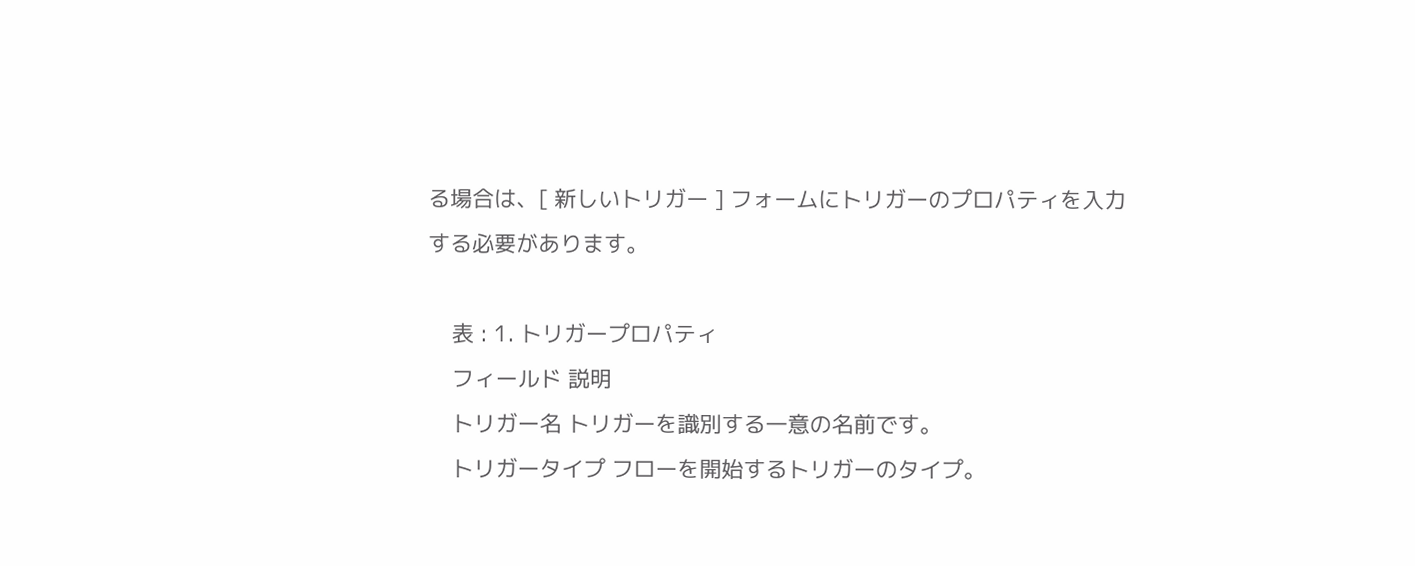る場合は、[ 新しいトリガー ] フォームにトリガーのプロパティを入力する必要があります。

    表 : 1. トリガープロパティ
    フィールド 説明
    トリガー名 トリガーを識別する一意の名前です。
    トリガータイプ フローを開始するトリガーのタイプ。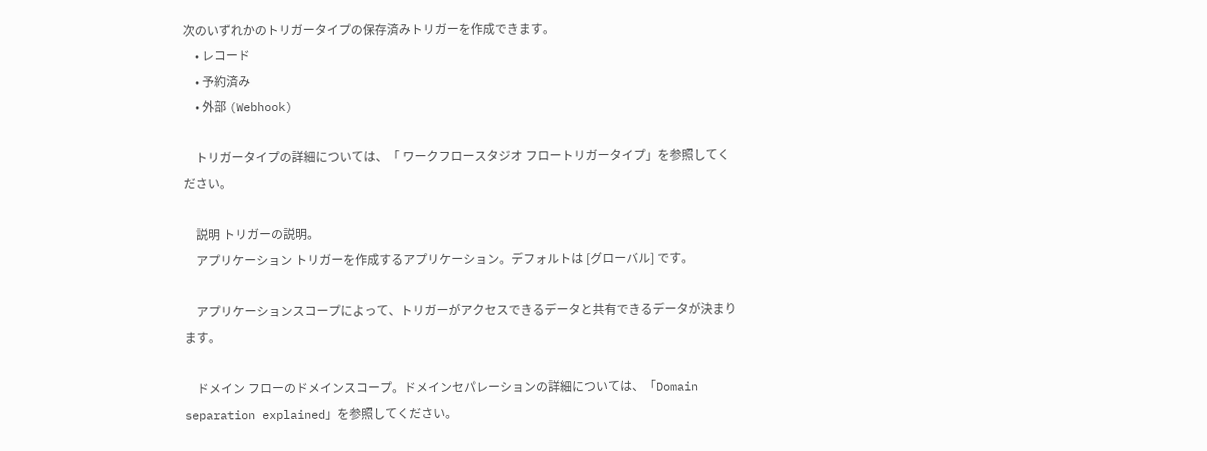次のいずれかのトリガータイプの保存済みトリガーを作成できます。
    • レコード
    • 予約済み
    • 外部 (Webhook)

    トリガータイプの詳細については、「 ワークフロースタジオ フロートリガータイプ」を参照してください。

    説明 トリガーの説明。
    アプリケーション トリガーを作成するアプリケーション。デフォルトは [グローバル] です。

    アプリケーションスコープによって、トリガーがアクセスできるデータと共有できるデータが決まります。

    ドメイン フローのドメインスコープ。ドメインセパレーションの詳細については、「Domain separation explained」を参照してください。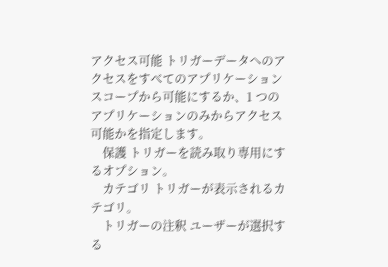アクセス可能 トリガーデータへのアクセスをすべてのアプリケーションスコープから可能にするか、1 つのアプリケーションのみからアクセス可能かを指定します。
    保護 トリガーを読み取り専用にするオプション。
    カテゴリ トリガーが表示されるカテゴリ。
    トリガーの注釈 ユーザーが選択する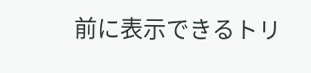前に表示できるトリ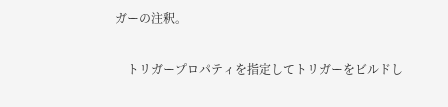ガーの注釈。

    トリガープロパティを指定してトリガーをビルドし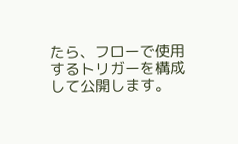たら、フローで使用するトリガーを構成して公開します。